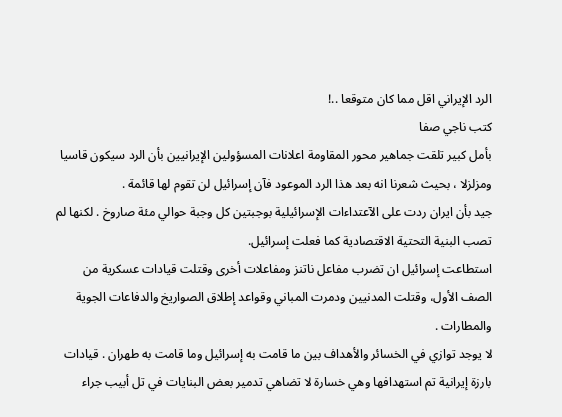الرد الإيراني اقل مما كان متوقعا ..!
كتب ناجي صفا
بأمل كبير تلقت جماهير محور المقاومة اعلانات المسؤولين الإيرانيين بأن الرد سيكون قاسيا ومزلزلا ، بحيث شعرنا انه بعد هذا الرد الموعود فآن إسرائيل لن تقوم لها قائمة .
جيد بأن ايران ردت على الآعتداءات الإسرائيلية بوجبتين كل وجبة حوالي مئة صاروخ . لكنها لم تصب البنية التحتية الاقتصادية كما فعلت إسرائيل.
استطاعت إسرائيل ان تضرب مفاعل ناتنز ومفاعلات أخرى وقتلت قيادات عسكرية من الصف الأول، وقتلت المدنيين ودمرت المباني وقواعد إطلاق الصواريخ والدفاعات الجوية والمطارات .
لا يوجد توازي في الخسائر والأهداف بين ما قامت به إسرائيل وما قامت به طهران . قيادات بارزة إيرانية تم استهدافها وهي خسارة لا تضاهي تدمير بعض البنايات في تل أبيب جراء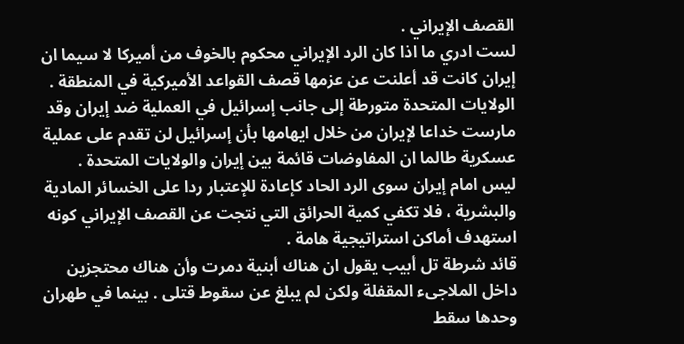القصف الإيراني .
لست ادري ما اذا كان الرد الإيراني محكوم بالخوف من أميركا لا سيما ان إيران كانت قد أعلنت عن عزمها قصف القواعد الأميركية في المنطقة .
الولايات المتحدة متورطة إلى جانب إسرائيل في العملية ضد إيران وقد مارست خداعا لإيران من خلال ايهامها بأن إسرائيل لن تقدم على عملية عسكرية طالما ان المفاوضات قائمة بين إيران والولايات المتحدة .
ليس امام إيران سوى الرد الحاد كإعادة للإعتبار ردا على الخسائر المادية والبشرية ، فلا تكفي كمية الحرائق التي نتجت عن القصف الإيراني كونه استهدف أماكن استراتيجية هامة .
قائد شرطة تل أبيب يقول ان هناك أبنية دمرت وأن هناك محتجزين داخل الملاجىء المقفلة ولكن لم يبلغ عن سقوط قتلى . بينما في طهران وحدها سقط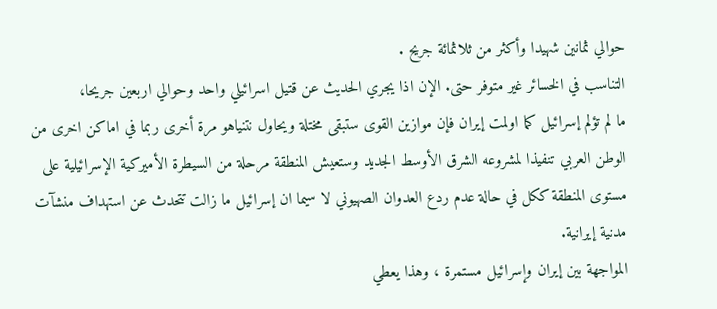حوالي ثمانين شهيدا وأكثر من ثلاثمائة جريح .
التناسب في الخسائر غير متوفر حتى. الإن اذا يجري الحديث عن قتيل اسرائيلي واحد وحوالي اربعين جريحا،
ما لم تؤلم إسرائيل كما اولمت إيران فإن موازين القوى ستبقى مختلة ويحاول نتنياهو مرة أخرى ربما في اماكن اخرى من الوطن العربي تنفيذا لمشروعه الشرق الأوسط الجديد وستعيش المنطقة مرحلة من السيطرة الأميركية الإسرائيلية على مستوى المنطقة ككل في حالة عدم ردع العدوان الصهيوني لا سيما ان إسرائيل ما زالت تتحدث عن استهداف منشآت مدنية إيرانية.
المواجهة بين إيران وإسرائيل مستمرة ، وهذا يعطي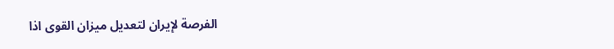الفرصة لإيران لتعديل ميزان القوى اذا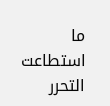ما استطاعت التحرر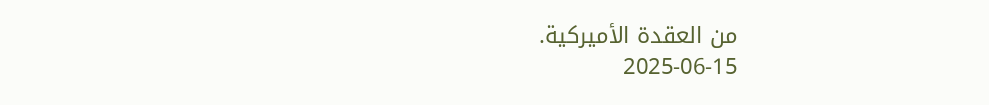من العقدة الأميركية.
2025-06-15